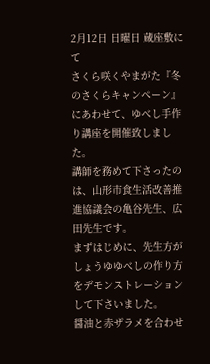2月12日 日曜日 蔵座敷にて
さくら咲くやまがた『冬のさくらキャンペーン』にあわせて、ゆべし手作り講座を開催致しました。
講師を務めて下さったのは、山形市食生活改善推進協議会の亀谷先生、広田先生です。
まずはじめに、先生方がしょうゆゆべしの作り方をデモンストレーションして下さいました。
醤油と赤ザラメを合わせ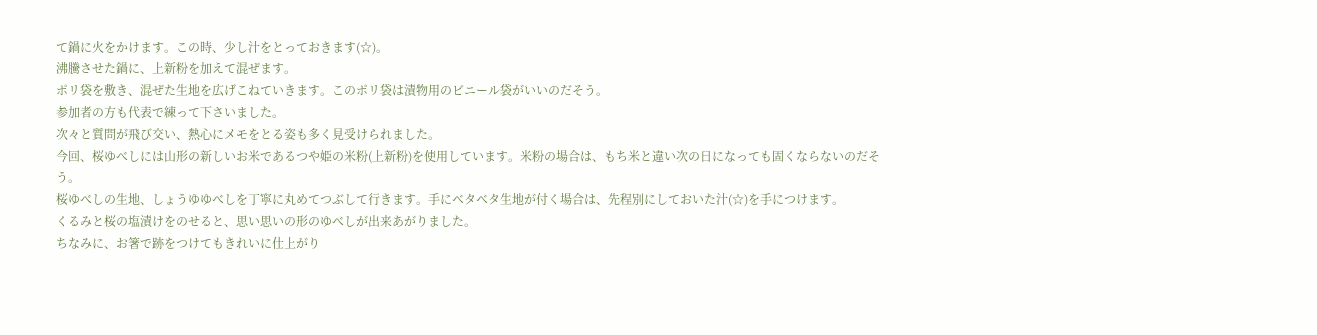て鍋に火をかけます。この時、少し汁をとっておきます(☆)。
沸騰させた鍋に、上新粉を加えて混ぜます。
ポリ袋を敷き、混ぜた生地を広げこねていきます。このポリ袋は漬物用のビニール袋がいいのだそう。
参加者の方も代表で練って下さいました。
次々と質問が飛び交い、熱心にメモをとる姿も多く見受けられました。
今回、桜ゆべしには山形の新しいお米であるつや姫の米粉(上新粉)を使用しています。米粉の場合は、もち米と違い次の日になっても固くならないのだそう。
桜ゆべしの生地、しょうゆゆべしを丁寧に丸めてつぶして行きます。手にベタベタ生地が付く場合は、先程別にしておいた汁(☆)を手につけます。
くるみと桜の塩漬けをのせると、思い思いの形のゆべしが出来あがりました。
ちなみに、お箸で跡をつけてもきれいに仕上がり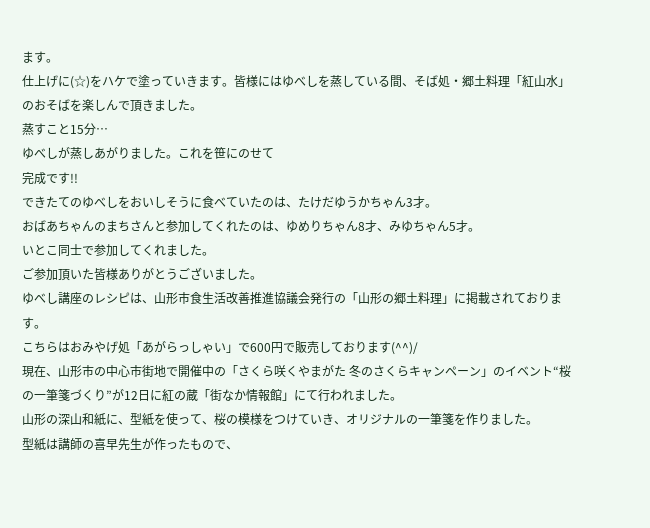ます。
仕上げに(☆)をハケで塗っていきます。皆様にはゆべしを蒸している間、そば処・郷土料理「紅山水」のおそばを楽しんで頂きました。
蒸すこと15分…
ゆべしが蒸しあがりました。これを笹にのせて
完成です!!
できたてのゆべしをおいしそうに食べていたのは、たけだゆうかちゃん3才。
おばあちゃんのまちさんと参加してくれたのは、ゆめりちゃん8才、みゆちゃん5才。
いとこ同士で参加してくれました。
ご参加頂いた皆様ありがとうございました。
ゆべし講座のレシピは、山形市食生活改善推進協議会発行の「山形の郷土料理」に掲載されております。
こちらはおみやげ処「あがらっしゃい」で600円で販売しております(^^)/
現在、山形市の中心市街地で開催中の「さくら咲くやまがた 冬のさくらキャンペーン」のイベント“桜の一筆箋づくり”が12日に紅の蔵「街なか情報館」にて行われました。
山形の深山和紙に、型紙を使って、桜の模様をつけていき、オリジナルの一筆箋を作りました。
型紙は講師の喜早先生が作ったもので、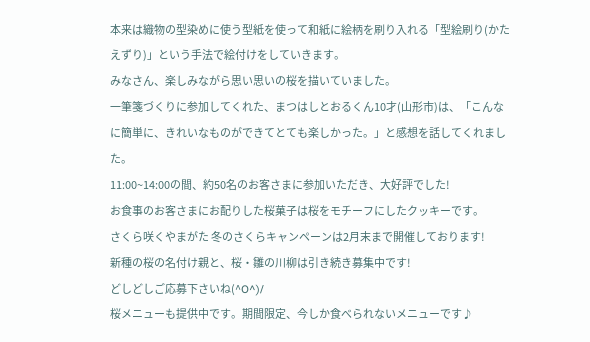本来は織物の型染めに使う型紙を使って和紙に絵柄を刷り入れる「型絵刷り(かたえずり)」という手法で絵付けをしていきます。
みなさん、楽しみながら思い思いの桜を描いていました。
一筆箋づくりに参加してくれた、まつはしとおるくん10才(山形市)は、「こんなに簡単に、きれいなものができてとても楽しかった。」と感想を話してくれました。
11:00~14:00の間、約50名のお客さまに参加いただき、大好評でした!
お食事のお客さまにお配りした桜菓子は桜をモチーフにしたクッキーです。
さくら咲くやまがた 冬のさくらキャンペーンは2月末まで開催しております!
新種の桜の名付け親と、桜・雛の川柳は引き続き募集中です!
どしどしご応募下さいね(^O^)/
桜メニューも提供中です。期間限定、今しか食べられないメニューです♪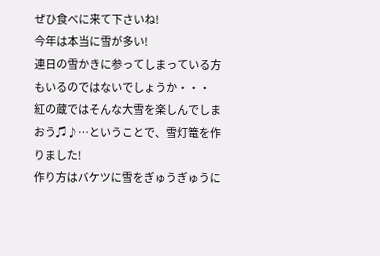ぜひ食べに来て下さいね!
今年は本当に雪が多い!
連日の雪かきに参ってしまっている方もいるのではないでしょうか・・・
紅の蔵ではそんな大雪を楽しんでしまおう♫♪…ということで、雪灯篭を作りました!
作り方はバケツに雪をぎゅうぎゅうに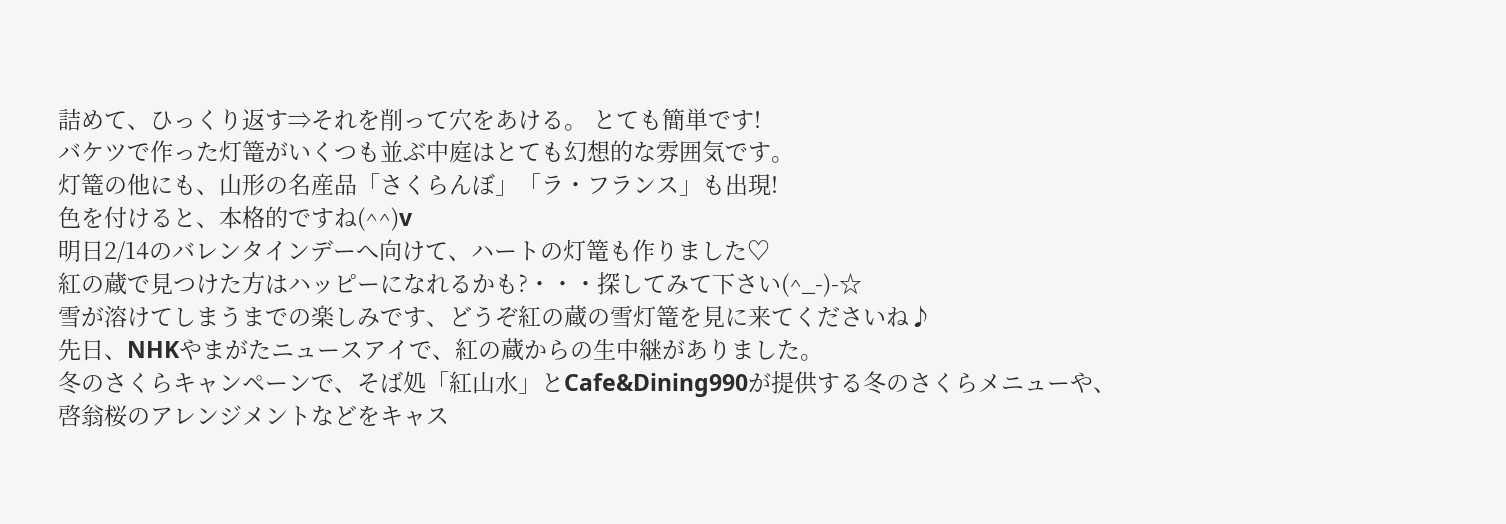詰めて、ひっくり返す⇒それを削って穴をあける。 とても簡単です!
バケツで作った灯篭がいくつも並ぶ中庭はとても幻想的な雰囲気です。
灯篭の他にも、山形の名産品「さくらんぼ」「ラ・フランス」も出現!
色を付けると、本格的ですね(^^)v
明日2/14のバレンタインデーへ向けて、ハートの灯篭も作りました♡
紅の蔵で見つけた方はハッピーになれるかも?・・・探してみて下さい(^_-)-☆
雪が溶けてしまうまでの楽しみです、どうぞ紅の蔵の雪灯篭を見に来てくださいね♪
先日、NHKやまがたニュースアイで、紅の蔵からの生中継がありました。
冬のさくらキャンペーンで、そば処「紅山水」とCafe&Dining990が提供する冬のさくらメニューや、啓翁桜のアレンジメントなどをキャス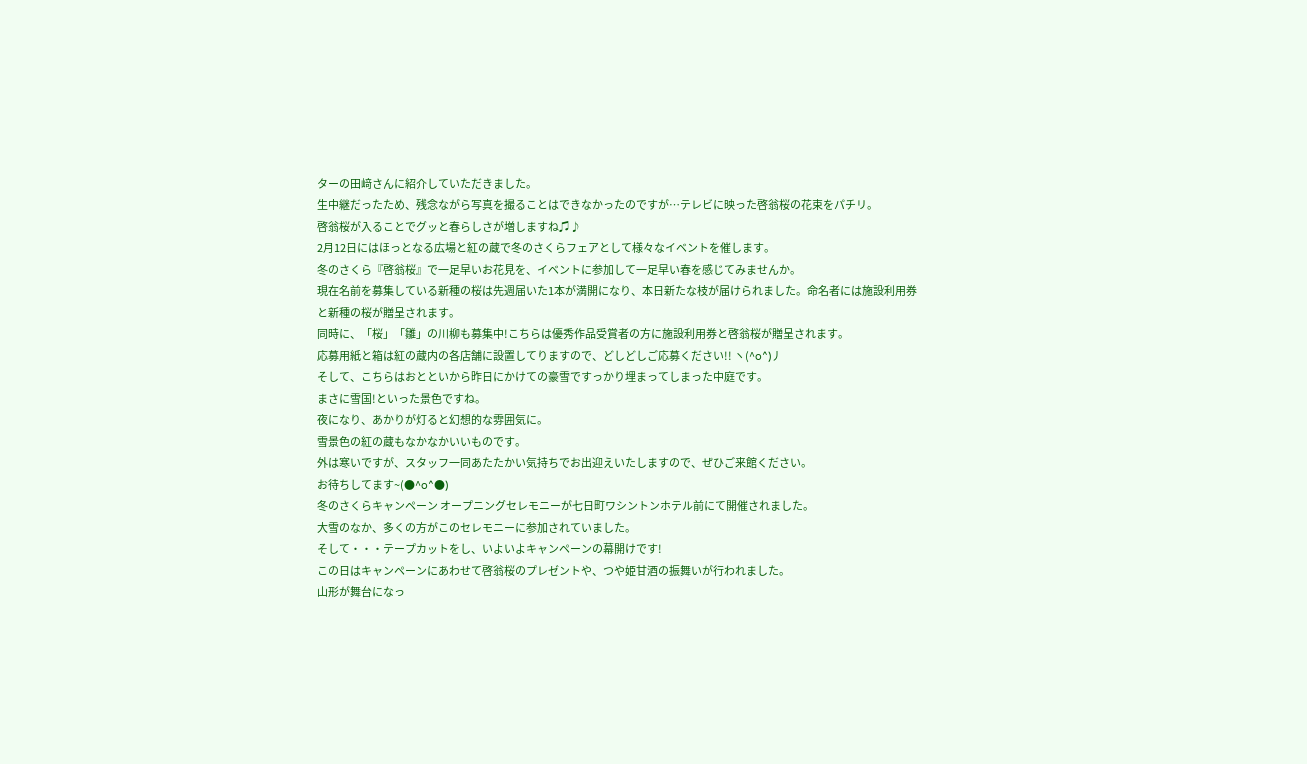ターの田﨑さんに紹介していただきました。
生中継だったため、残念ながら写真を撮ることはできなかったのですが…テレビに映った啓翁桜の花束をパチリ。
啓翁桜が入ることでグッと春らしさが増しますね♫♪
2月12日にはほっとなる広場と紅の蔵で冬のさくらフェアとして様々なイベントを催します。
冬のさくら『啓翁桜』で一足早いお花見を、イベントに参加して一足早い春を感じてみませんか。
現在名前を募集している新種の桜は先週届いた1本が満開になり、本日新たな枝が届けられました。命名者には施設利用券と新種の桜が贈呈されます。
同時に、「桜」「雛」の川柳も募集中!こちらは優秀作品受賞者の方に施設利用券と啓翁桜が贈呈されます。
応募用紙と箱は紅の蔵内の各店舗に設置してりますので、どしどしご応募ください!! ヽ(^o^)丿
そして、こちらはおとといから昨日にかけての豪雪ですっかり埋まってしまった中庭です。
まさに雪国!といった景色ですね。
夜になり、あかりが灯ると幻想的な雰囲気に。
雪景色の紅の蔵もなかなかいいものです。
外は寒いですが、スタッフ一同あたたかい気持ちでお出迎えいたしますので、ぜひご来館ください。
お待ちしてます~(●^o^●)
冬のさくらキャンペーン オープニングセレモニーが七日町ワシントンホテル前にて開催されました。
大雪のなか、多くの方がこのセレモニーに参加されていました。
そして・・・テープカットをし、いよいよキャンペーンの幕開けです!
この日はキャンペーンにあわせて啓翁桜のプレゼントや、つや姫甘酒の振舞いが行われました。
山形が舞台になっ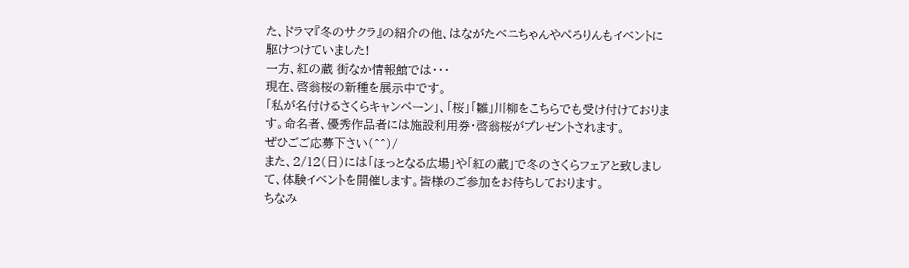た、ドラマ『冬のサクラ』の紹介の他、はながたベニちゃんやぺろりんもイベントに駆けつけていました!
一方、紅の蔵 街なか情報館では・・・
現在、啓翁桜の新種を展示中です。
「私が名付けるさくらキャンペーン」、「桜」「雛」川柳をこちらでも受け付けております。命名者、優秀作品者には施設利用券・啓翁桜がプレゼントされます。
ぜひごご応募下さい(^^)/
また、2/12(日)には「ほっとなる広場」や「紅の蔵」で冬のさくらフェアと致しまして、体験イベントを開催します。皆様のご参加をお待ちしております。
ちなみ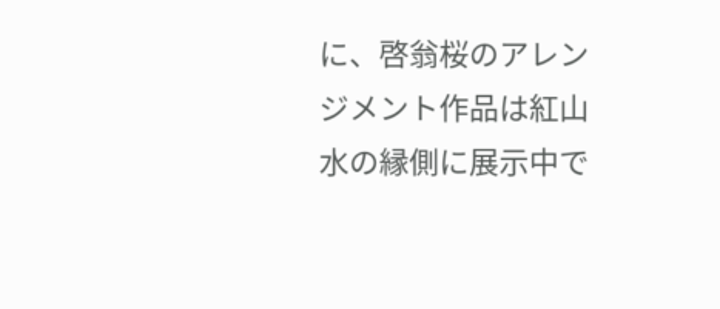に、啓翁桜のアレンジメント作品は紅山水の縁側に展示中で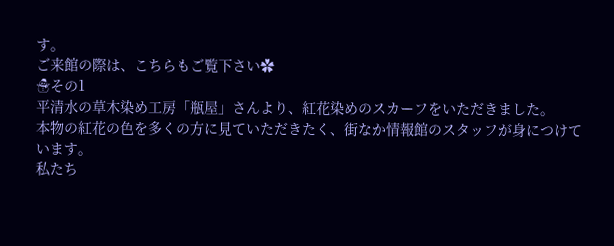す。
ご来館の際は、こちらもご覧下さい✿
☃その1
平清水の草木染め工房「瓶屋」さんより、紅花染めのスカーフをいただきました。
本物の紅花の色を多くの方に見ていただきたく、街なか情報館のスタッフが身につけています。
私たち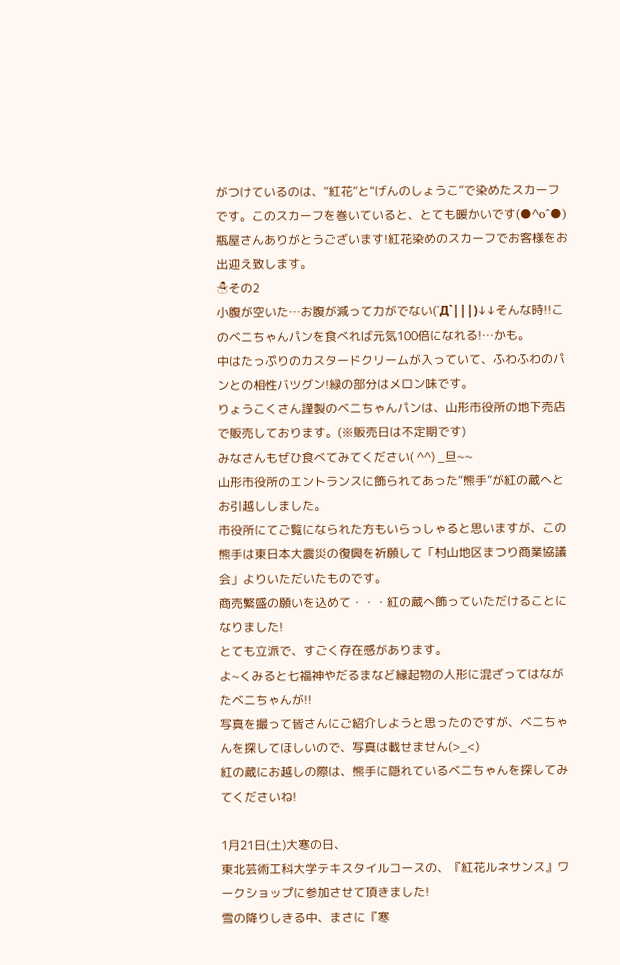がつけているのは、“紅花”と“げんのしょうこ”で染めたスカーフです。このスカーフを巻いていると、とても暖かいです(●^o^●)
瓶屋さんありがとうございます!紅花染めのスカーフでお客様をお出迎え致します。
☃その2
小腹が空いた…お腹が減って力がでない(´Д`|||)↓↓そんな時!!このベニちゃんパンを食べれば元気100倍になれる!…かも。
中はたっぷりのカスタードクリームが入っていて、ふわふわのパンとの相性バツグン!緑の部分はメロン味です。
りょうこくさん謹製のベニちゃんパンは、山形市役所の地下売店で販売しております。(※販売日は不定期です)
みなさんもぜひ食べてみてください( ^^) _旦~~
山形市役所のエントランスに飾られてあった“熊手”が紅の蔵へとお引越ししました。
市役所にてご覧になられた方もいらっしゃると思いますが、この熊手は東日本大震災の復興を祈願して「村山地区まつり商業協議会」よりいただいたものです。
商売繁盛の願いを込めて・・・紅の蔵へ飾っていただけることになりました!
とても立派で、すごく存在感があります。
よ~くみると七福神やだるまなど縁起物の人形に混ざってはながたベニちゃんが!!
写真を撮って皆さんにご紹介しようと思ったのですが、ベニちゃんを探してほしいので、写真は載せません(>_<)
紅の蔵にお越しの際は、熊手に隠れているベニちゃんを探してみてくださいね!

1月21日(土)大寒の日、
東北芸術工科大学テキスタイルコースの、『紅花ルネサンス』ワークショップに参加させて頂きました!
雪の降りしきる中、まさに『寒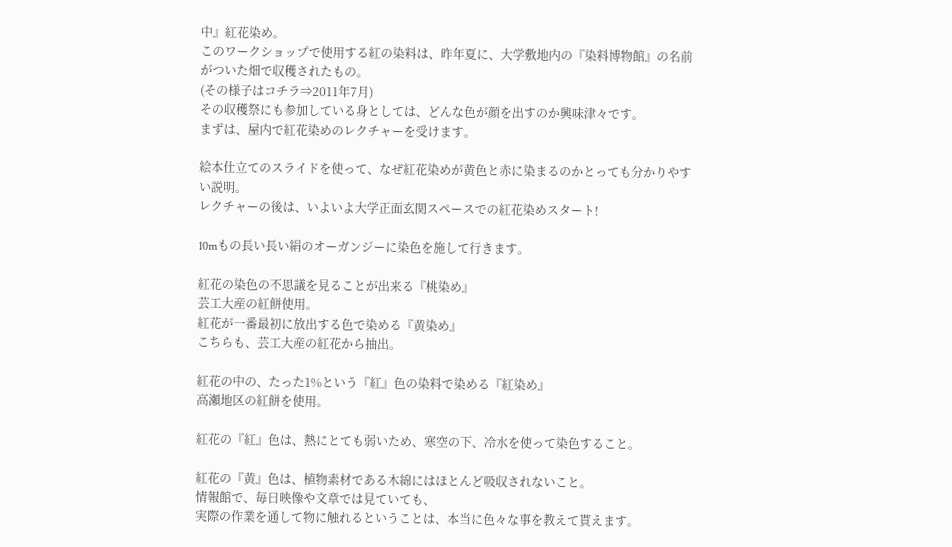中』紅花染め。
このワークショップで使用する紅の染料は、昨年夏に、大学敷地内の『染料博物館』の名前がついた畑で収穫されたもの。
(その様子はコチラ⇒2011年7月)
その収穫祭にも参加している身としては、どんな色が顔を出すのか興味津々です。
まずは、屋内で紅花染めのレクチャーを受けます。

絵本仕立てのスライドを使って、なぜ紅花染めが黄色と赤に染まるのかとっても分かりやすい説明。
レクチャーの後は、いよいよ大学正面玄関スペースでの紅花染めスタート!

10mもの長い長い絹のオーガンジーに染色を施して行きます。

紅花の染色の不思議を見ることが出来る『桃染め』
芸工大産の紅餅使用。
紅花が一番最初に放出する色で染める『黄染め』
こちらも、芸工大産の紅花から抽出。

紅花の中の、たった1%という『紅』色の染料で染める『紅染め』
高瀬地区の紅餅を使用。

紅花の『紅』色は、熱にとても弱いため、寒空の下、冷水を使って染色すること。

紅花の『黄』色は、植物素材である木綿にはほとんど吸収されないこと。
情報館で、毎日映像や文章では見ていても、
実際の作業を通して物に触れるということは、本当に色々な事を教えて貰えます。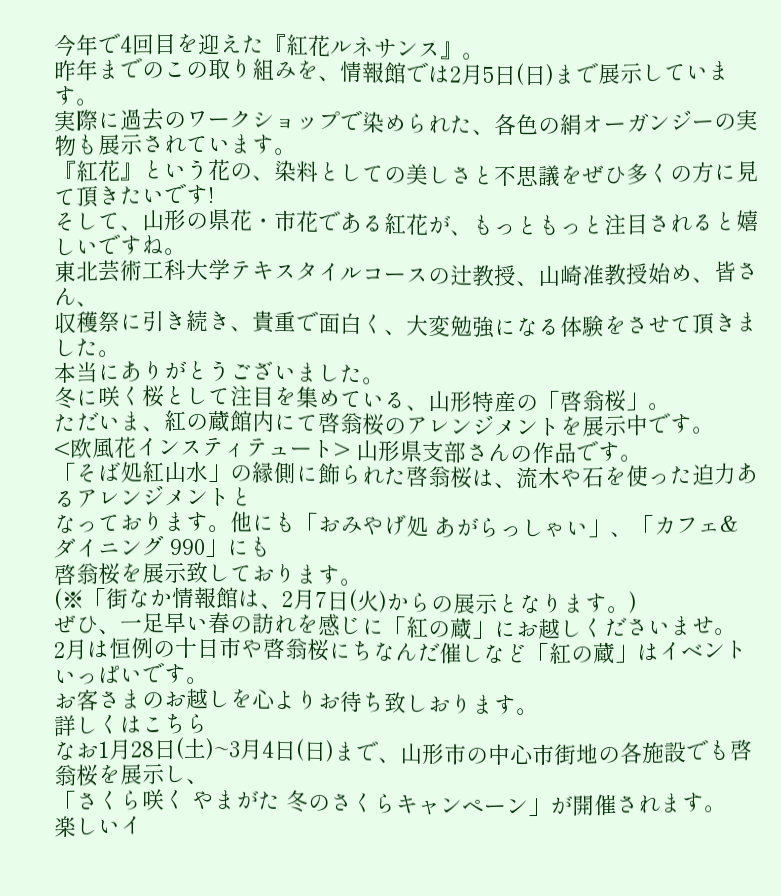今年で4回目を迎えた『紅花ルネサンス』。
昨年までのこの取り組みを、情報館では2月5日(日)まで展示しています。
実際に過去のワークショップで染められた、各色の絹オーガンジーの実物も展示されています。
『紅花』という花の、染料としての美しさと不思議をぜひ多くの方に見て頂きたいです!
そして、山形の県花・市花である紅花が、もっともっと注目されると嬉しいですね。
東北芸術工科大学テキスタイルコースの辻教授、山崎准教授始め、皆さん、
収穫祭に引き続き、貴重で面白く、大変勉強になる体験をさせて頂きました。
本当にありがとうございました。
冬に咲く桜として注目を集めている、山形特産の「啓翁桜」。
ただいま、紅の蔵館内にて啓翁桜のアレンジメントを展示中です。
<欧風花インスティテュート> 山形県支部さんの作品です。
「そば処紅山水」の縁側に飾られた啓翁桜は、流木や石を使った迫力あるアレンジメントと
なっております。他にも「おみやげ処 あがらっしゃい」、「カフェ&ダイニング 990」にも
啓翁桜を展示致しております。
(※「街なか情報館は、2月7日(火)からの展示となります。)
ぜひ、一足早い春の訪れを感じに「紅の蔵」にお越しくださいませ。
2月は恒例の十日市や啓翁桜にちなんだ催しなど「紅の蔵」はイベントいっぱいです。
お客さまのお越しを心よりお待ち致しおります。
詳しくはこちら
なお1月28日(土)~3月4日(日)まで、山形市の中心市街地の各施設でも啓翁桜を展示し、
「さくら咲く やまがた 冬のさくらキャンペーン」が開催されます。
楽しいイ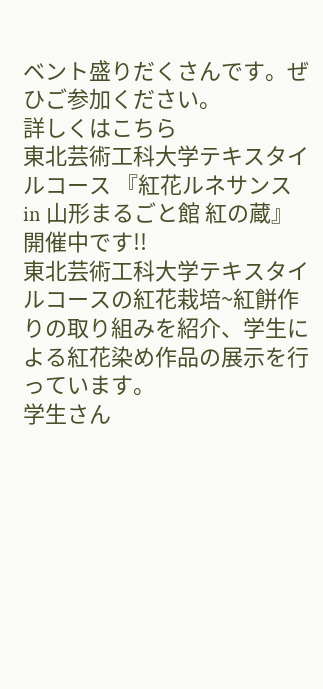ベント盛りだくさんです。ぜひご参加ください。
詳しくはこちら
東北芸術工科大学テキスタイルコース 『紅花ルネサンス in 山形まるごと館 紅の蔵』
開催中です!!
東北芸術工科大学テキスタイルコースの紅花栽培~紅餅作りの取り組みを紹介、学生による紅花染め作品の展示を行っています。
学生さん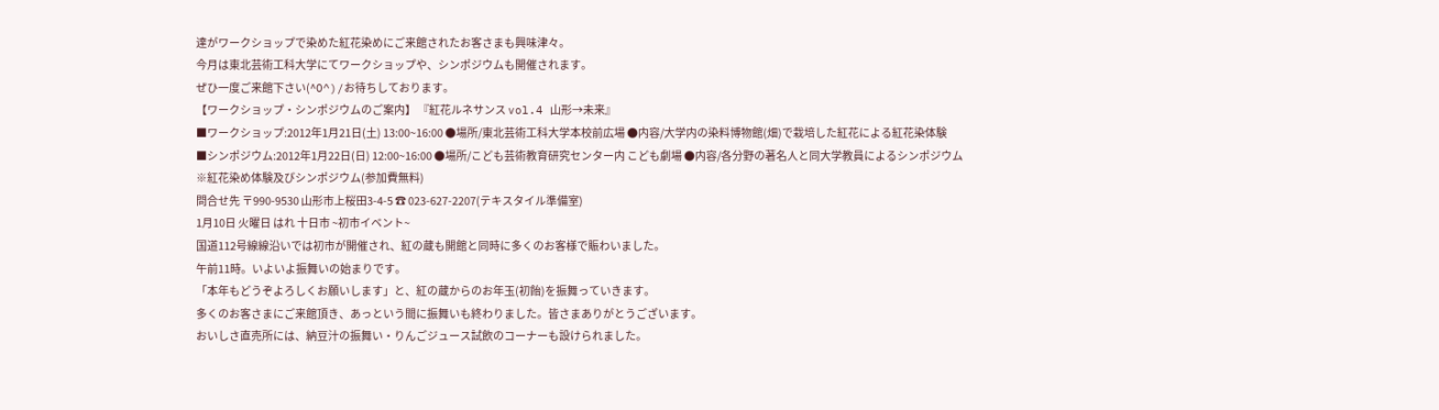達がワークショップで染めた紅花染めにご来館されたお客さまも興味津々。
今月は東北芸術工科大学にてワークショップや、シンポジウムも開催されます。
ぜひ一度ご来館下さい(^O^)/お待ちしております。
【ワークショップ・シンポジウムのご案内】 『紅花ルネサンス vol.4 山形→未来』
■ワークショップ:2012年1月21日(土) 13:00~16:00 ●場所/東北芸術工科大学本校前広場 ●内容/大学内の染料博物館(畑)で栽培した紅花による紅花染体験
■シンポジウム:2012年1月22日(日) 12:00~16:00 ●場所/こども芸術教育研究センター内 こども劇場 ●内容/各分野の著名人と同大学教員によるシンポジウム
※紅花染め体験及びシンポジウム(参加費無料)
問合せ先 〒990-9530 山形市上桜田3-4-5 ☎ 023-627-2207(テキスタイル準備室)
1月10日 火曜日 はれ 十日市 ~初市イベント~
国道112号線線沿いでは初市が開催され、紅の蔵も開館と同時に多くのお客様で賑わいました。
午前11時。いよいよ振舞いの始まりです。
「本年もどうぞよろしくお願いします」と、紅の蔵からのお年玉(初飴)を振舞っていきます。
多くのお客さまにご来館頂き、あっという間に振舞いも終わりました。皆さまありがとうございます。
おいしさ直売所には、納豆汁の振舞い・りんごジュース試飲のコーナーも設けられました。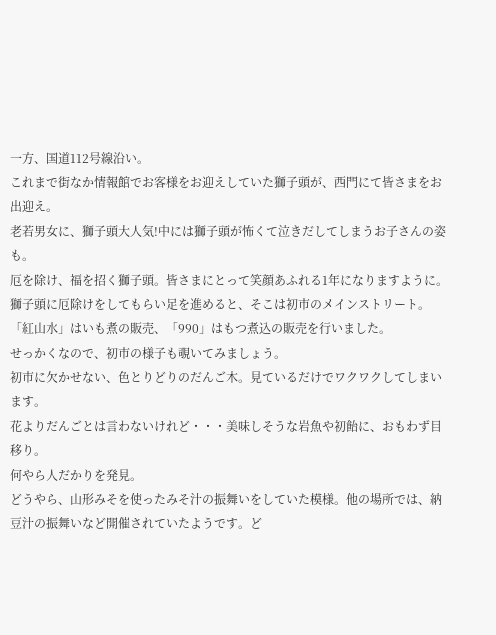一方、国道112号線沿い。
これまで街なか情報館でお客様をお迎えしていた獅子頭が、西門にて皆さまをお出迎え。
老若男女に、獅子頭大人気!中には獅子頭が怖くて泣きだしてしまうお子さんの姿も。
厄を除け、福を招く獅子頭。皆さまにとって笑顔あふれる1年になりますように。
獅子頭に厄除けをしてもらい足を進めると、そこは初市のメインストリート。
「紅山水」はいも煮の販売、「990」はもつ煮込の販売を行いました。
せっかくなので、初市の様子も覗いてみましょう。
初市に欠かせない、色とりどりのだんご木。見ているだけでワクワクしてしまいます。
花よりだんごとは言わないけれど・・・美味しそうな岩魚や初飴に、おもわず目移り。
何やら人だかりを発見。
どうやら、山形みそを使ったみそ汁の振舞いをしていた模様。他の場所では、納豆汁の振舞いなど開催されていたようです。ど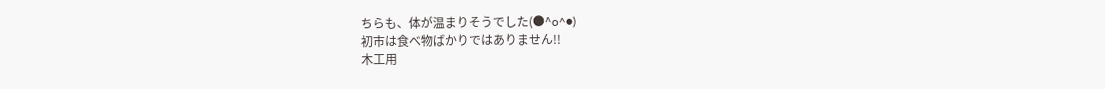ちらも、体が温まりそうでした(●^o^●)
初市は食べ物ばかりではありません!!
木工用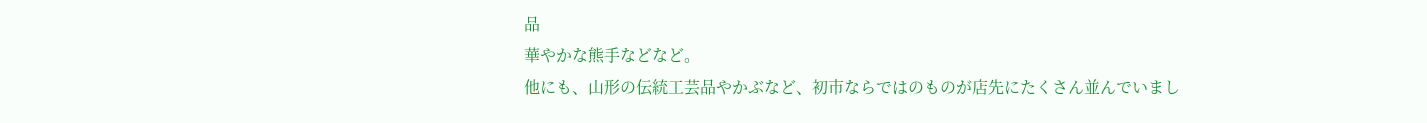品
華やかな熊手などなど。
他にも、山形の伝統工芸品やかぶなど、初市ならではのものが店先にたくさん並んでいまし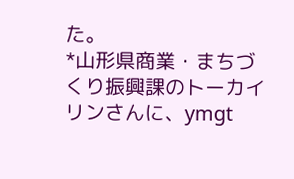た。
*山形県商業・まちづくり振興課のトーカイリンさんに、ymgt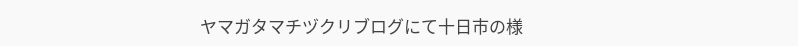ヤマガタマチヅクリブログにて十日市の様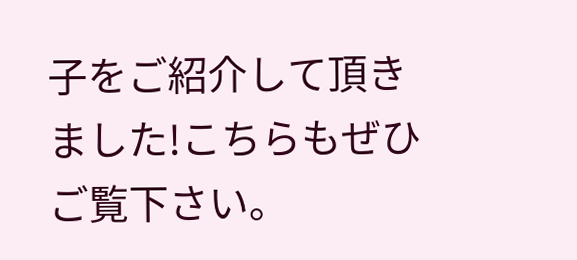子をご紹介して頂きました!こちらもぜひご覧下さい。